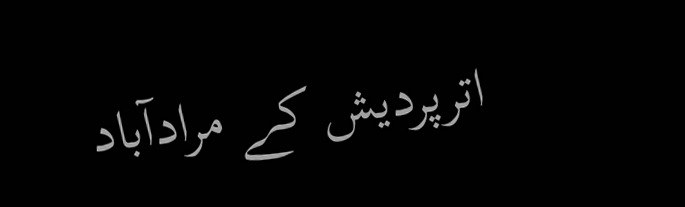اترپردیش کے مرادآباد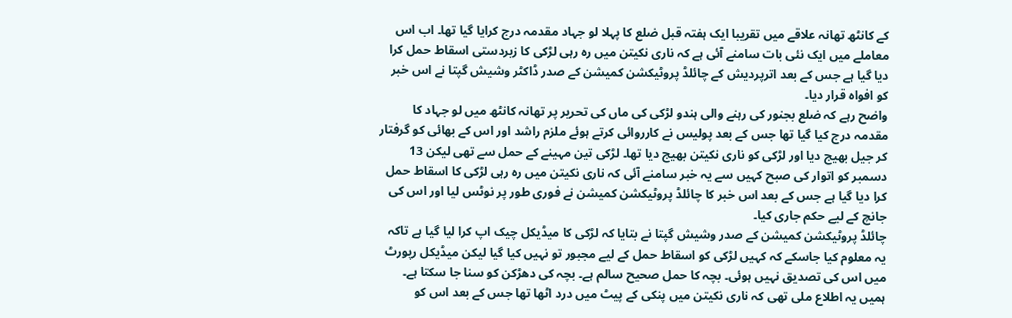کے کانٹھ تھانہ علاقے میں تقریبا ایک ہفتہ قبل ضلع کا پہلا لو جہاد مقدمہ درج کرایا گیا تھا۔ اب اس معاملے میں ایک نئی بات سامنے آئی ہے کہ ناری نکیتن میں رہ رہی لڑکی کا زبردستی اسقاط حمل کرا دیا گیا ہے جس کے بعد اترپردیش کے چائلڈ پروٹیکشن کمیشن کے صدر ڈاکٹر وشیش گپتا نے اس خبر کو افواہ قرار دیا۔
واضح رہے کہ ضلع بجنور کی رہنے والی ہندو لڑکی کی ماں کی تحریر پر تھانہ کانٹھ میں لو جہاد کا مقدمہ درج کیا گیا تھا جس کے بعد پولیس نے کارروائی کرتے ہوئے ملزم راشد اور اس کے بھائی کو گرفتار کر جیل بھیج دیا اور لڑکی کو ناری نکیتن بھیج دیا تھا۔ لڑکی تین مہینے کے حمل سے تھی لیکن 13 دسمبر کو اتوار کی صبح کہیں سے یہ خبر سامنے آئی کہ ناری نکیتن میں رہ رہی لڑکی کا اسقاط حمل کرا دیا گیا ہے جس کے بعد اس خبر کا چائلڈ پروٹیکشن کمیشن نے فوری طور پر نوٹس لیا اور اس کی جانچ کے لیے حکم جاری کیا۔
چائلڈ پروٹیکشن کمیشن کے صدر وشیش گپتا نے بتایا کہ لڑکی کا میڈیکل چیک اپ کرا لیا گیا ہے تاکہ یہ معلوم کیا جاسکے کہ کہیں لڑکی کو اسقاط حمل کے لیے مجبور تو نہیں کیا گیا لیکن میڈیکل رپورٹ میں اس کی تصدیق نہیں ہوئی۔ بچہ کا حمل صحیح سالم ہے۔ بچہ کی دھڑکن کو سنا جا سکتا ہے۔ ہمیں یہ اطلاع ملی تھی کہ ناری نکیتن میں پنکی کے پیٹ میں درد اٹھا تھا جس کے بعد اس کو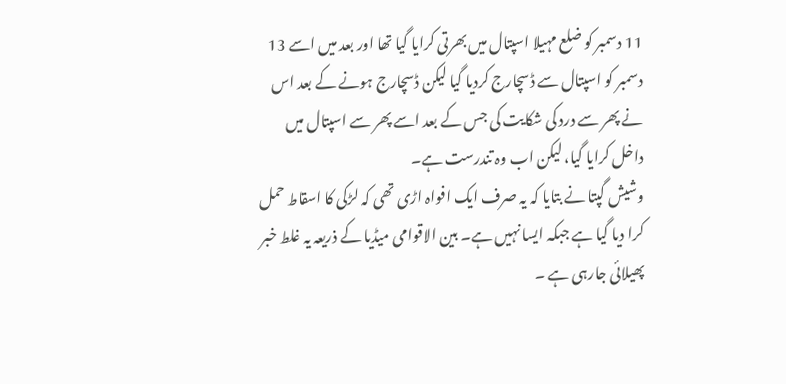11 دسمبر کو ضلع مہیلا اسپتال میں بھرتی کرایا گیا تھا اور بعد میں اسے 13 دسمبر کو اسپتال سے ڈسچارج کردیا گیا لیکن ڈسچارج ہونے کے بعد اس نے پھر سے درد کی شکایت کی جس کے بعد اسے پھر سے اسپتال میں داخل کرایا گیا، لیکن اب وہ تندرست ہے۔
وشیش گپتا نے بتایا کہ یہ صرف ایک افواہ اڑی تھی کہ لڑکی کا اسقاط حمل کرا دیا گیا ہے جبکہ ایسا نہیں ہے۔ بین الاقوامی میڈیا کے ذریعہ یہ غلط خبر پھیلائی جارہی ہے ۔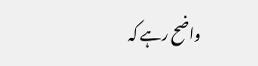واضح رہے کہ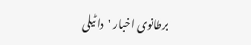برطانوی اخبار 'دا ٹیلی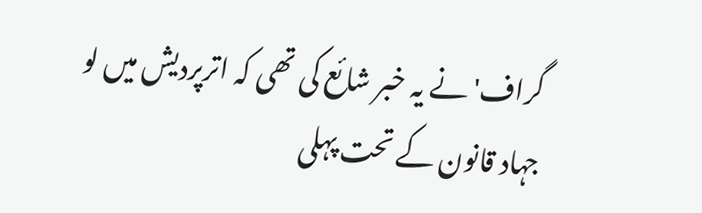گراف' نے یہ خبر شائع کی تھی کہ اترپردیش میں لو جہاد قانون کے تحت پہلی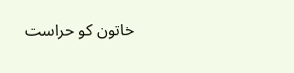خاتون کو حراست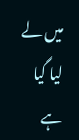میں لے لیا گیا ہے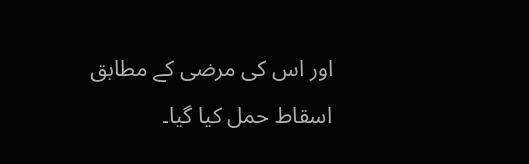اور اس کی مرضی کے مطابق اسقاط حمل کیا گیا۔